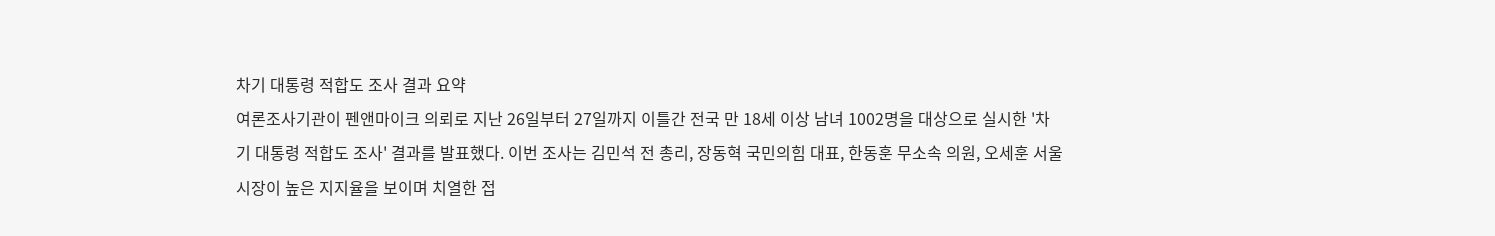차기 대통령 적합도 조사 결과 요약
여론조사기관이 펜앤마이크 의뢰로 지난 26일부터 27일까지 이틀간 전국 만 18세 이상 남녀 1002명을 대상으로 실시한 '차기 대통령 적합도 조사' 결과를 발표했다. 이번 조사는 김민석 전 총리, 장동혁 국민의힘 대표, 한동훈 무소속 의원, 오세훈 서울시장이 높은 지지율을 보이며 치열한 접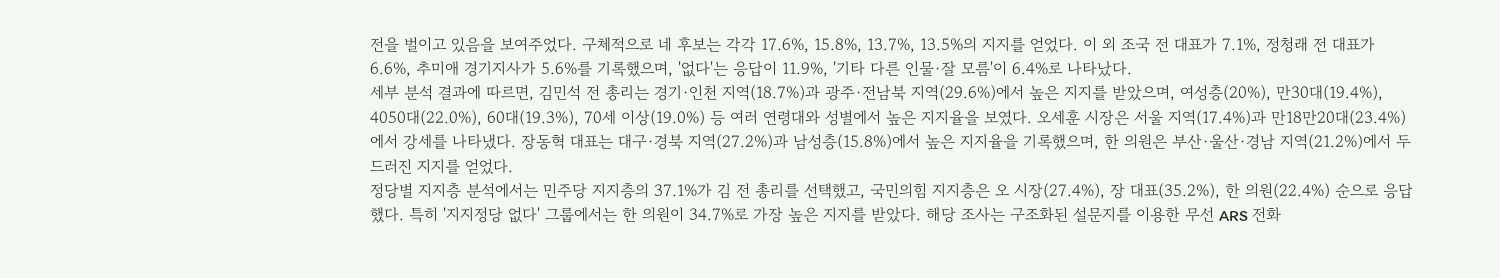전을 벌이고 있음을 보여주었다. 구체적으로 네 후보는 각각 17.6%, 15.8%, 13.7%, 13.5%의 지지를 얻었다. 이 외 조국 전 대표가 7.1%, 정청래 전 대표가 6.6%, 추미애 경기지사가 5.6%를 기록했으며, '없다'는 응답이 11.9%, '기타 다른 인물·잘 모름'이 6.4%로 나타났다.
세부 분석 결과에 따르면, 김민석 전 총리는 경기·인천 지역(18.7%)과 광주·전남북 지역(29.6%)에서 높은 지지를 받았으며, 여성층(20%), 만30대(19.4%), 4050대(22.0%), 60대(19.3%), 70세 이상(19.0%) 등 여러 연령대와 성별에서 높은 지지율을 보였다. 오세훈 시장은 서울 지역(17.4%)과 만18만20대(23.4%)에서 강세를 나타냈다. 장동혁 대표는 대구·경북 지역(27.2%)과 남성층(15.8%)에서 높은 지지율을 기록했으며, 한 의원은 부산·울산·경남 지역(21.2%)에서 두드러진 지지를 얻었다.
정당별 지지층 분석에서는 민주당 지지층의 37.1%가 김 전 총리를 선택했고, 국민의힘 지지층은 오 시장(27.4%), 장 대표(35.2%), 한 의원(22.4%) 순으로 응답했다. 특히 '지지정당 없다' 그룹에서는 한 의원이 34.7%로 가장 높은 지지를 받았다. 해당 조사는 구조화된 설문지를 이용한 무선 ARS 전화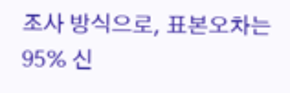조사 방식으로, 표본오차는 95% 신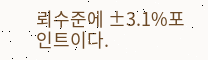뢰수준에 ±3.1%포인트이다.